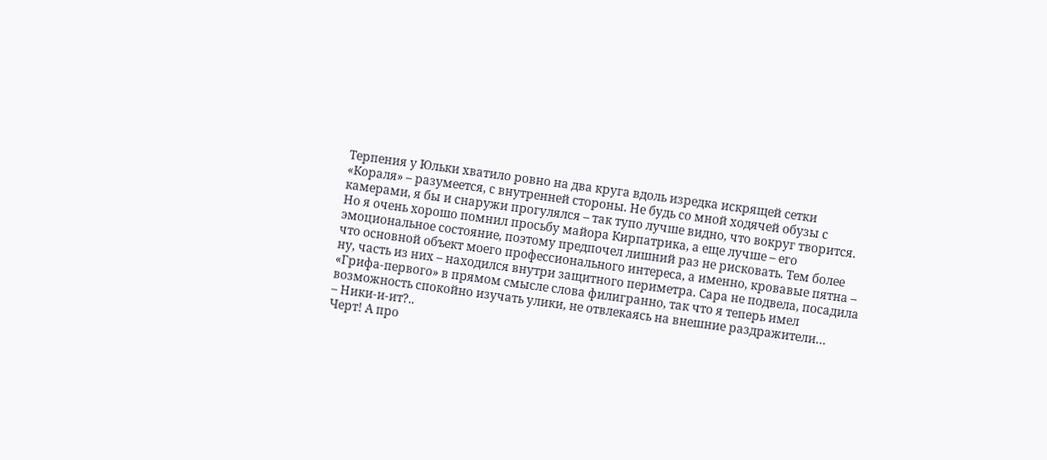Терпения у Юльки хватило ровно на два круга вдоль изредка искрящей сетки «Кораля» – разумеется, с внутренней стороны. Не будь со мной ходячей обузы с камерами, я бы и снаружи прогулялся – так тупо лучше видно, что вокруг творится. Но я очень хорошо помнил просьбу майора Кирпатрика, а еще лучше – его эмоциональное состояние, поэтому предпочел лишний раз не рисковать. Тем более что основной объект моего профессионального интереса, а именно, кровавые пятна – ну, часть из них – находился внутри защитного периметра. Сара не подвела, посадила «Грифа-первого» в прямом смысле слова филигранно, так что я теперь имел возможность спокойно изучать улики, не отвлекаясь на внешние раздражители…
– Ники-и-ит?..
Черт! А про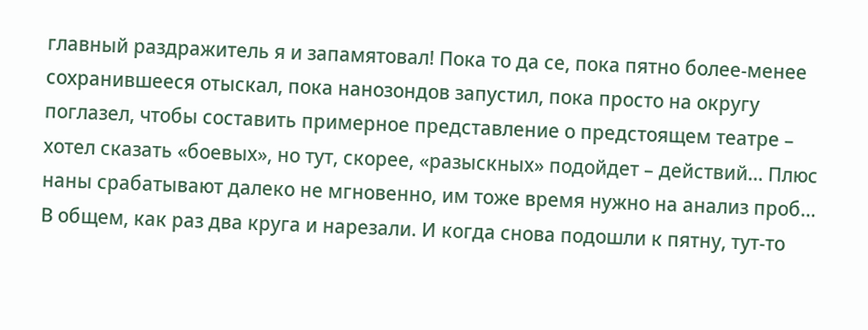главный раздражитель я и запамятовал! Пока то да се, пока пятно более-менее сохранившееся отыскал, пока нанозондов запустил, пока просто на округу поглазел, чтобы составить примерное представление о предстоящем театре – хотел сказать «боевых», но тут, скорее, «разыскных» подойдет – действий… Плюс наны срабатывают далеко не мгновенно, им тоже время нужно на анализ проб… В общем, как раз два круга и нарезали. И когда снова подошли к пятну, тут-то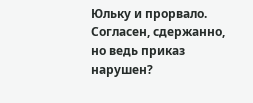Юльку и прорвало. Согласен, сдержанно, но ведь приказ нарушен?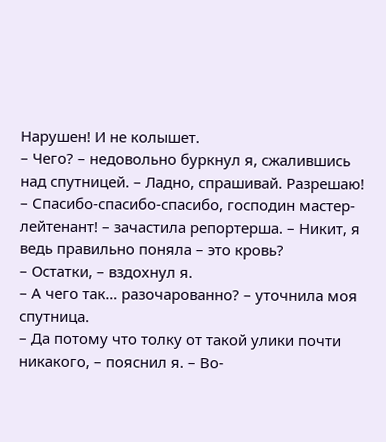Нарушен! И не колышет.
– Чего? – недовольно буркнул я, сжалившись над спутницей. – Ладно, спрашивай. Разрешаю!
– Спасибо-спасибо-спасибо, господин мастер-лейтенант! – зачастила репортерша. – Никит, я ведь правильно поняла – это кровь?
– Остатки, – вздохнул я.
– А чего так… разочарованно? – уточнила моя спутница.
– Да потому что толку от такой улики почти никакого, – пояснил я. – Во-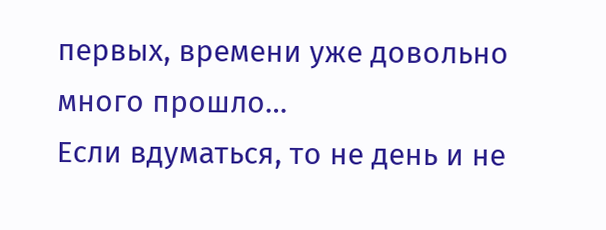первых, времени уже довольно много прошло…
Если вдуматься, то не день и не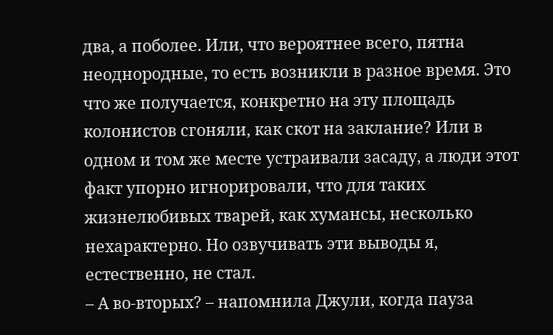два, а поболее. Или, что вероятнее всего, пятна неоднородные, то есть возникли в разное время. Это что же получается, конкретно на эту площадь колонистов сгоняли, как скот на заклание? Или в одном и том же месте устраивали засаду, а люди этот факт упорно игнорировали, что для таких жизнелюбивых тварей, как хумансы, несколько нехарактерно. Но озвучивать эти выводы я, естественно, не стал.
– А во-вторых? – напомнила Джули, когда пауза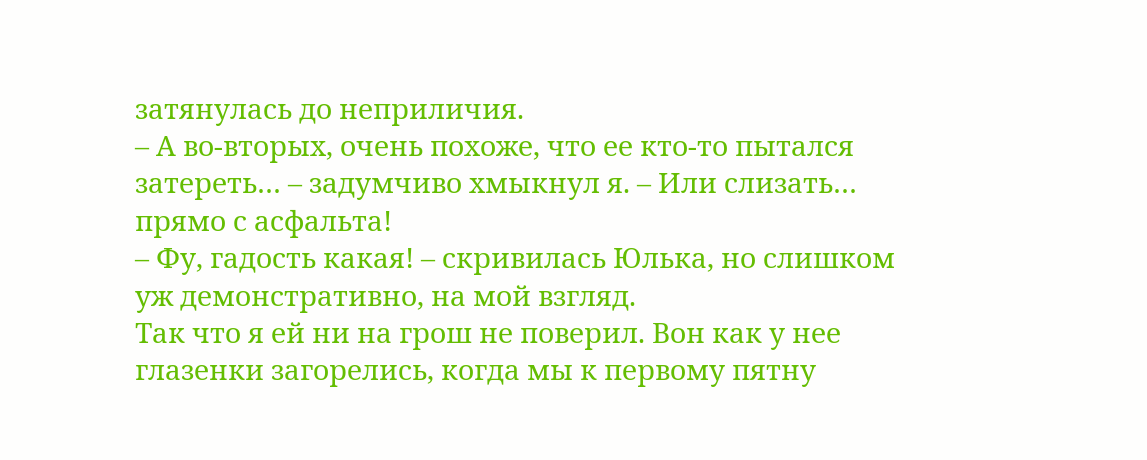затянулась до неприличия.
– А во-вторых, очень похоже, что ее кто-то пытался затереть… – задумчиво хмыкнул я. – Или слизать… прямо с асфальта!
– Фу, гадость какая! – скривилась Юлька, но слишком уж демонстративно, на мой взгляд.
Так что я ей ни на грош не поверил. Вон как у нее глазенки загорелись, когда мы к первому пятну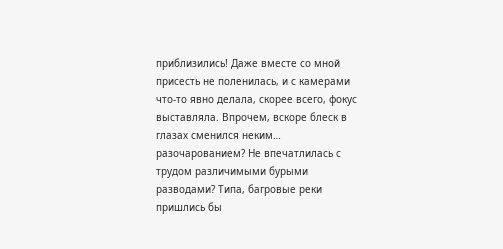приблизились! Даже вместе со мной присесть не поленилась, и с камерами что-то явно делала, скорее всего, фокус выставляла. Впрочем, вскоре блеск в глазах сменился неким… разочарованием? Не впечатлилась с трудом различимыми бурыми разводами? Типа, багровые реки пришлись бы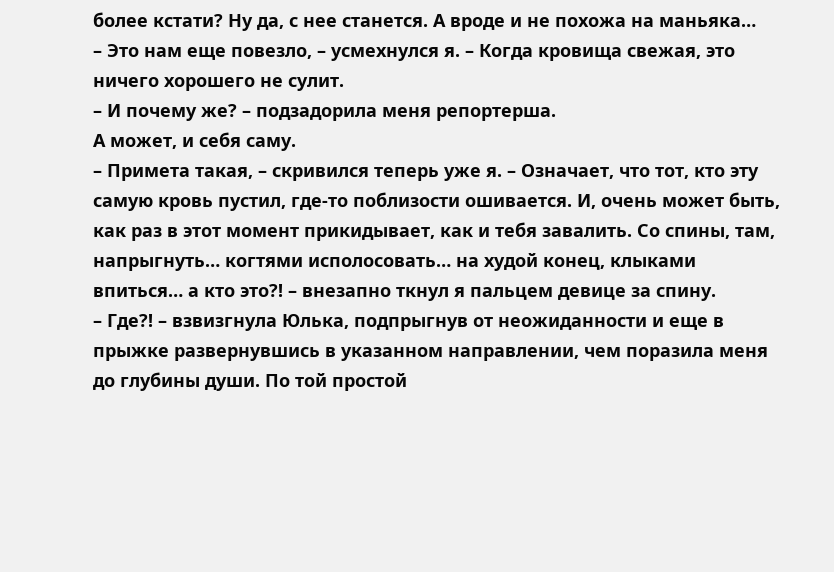более кстати? Ну да, с нее станется. А вроде и не похожа на маньяка…
– Это нам еще повезло, – усмехнулся я. – Когда кровища свежая, это ничего хорошего не сулит.
– И почему же? – подзадорила меня репортерша.
А может, и себя саму.
– Примета такая, – скривился теперь уже я. – Означает, что тот, кто эту самую кровь пустил, где-то поблизости ошивается. И, очень может быть, как раз в этот момент прикидывает, как и тебя завалить. Со спины, там, напрыгнуть… когтями исполосовать… на худой конец, клыками впиться… а кто это?! – внезапно ткнул я пальцем девице за спину.
– Где?! – взвизгнула Юлька, подпрыгнув от неожиданности и еще в прыжке развернувшись в указанном направлении, чем поразила меня до глубины души. По той простой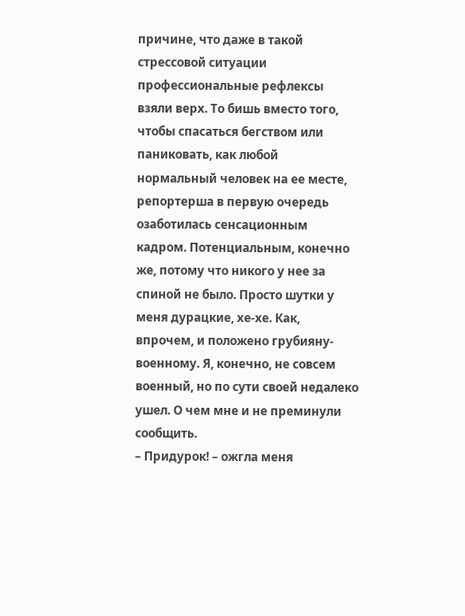причине, что даже в такой стрессовой ситуации профессиональные рефлексы взяли верх. То бишь вместо того, чтобы спасаться бегством или паниковать, как любой нормальный человек на ее месте, репортерша в первую очередь озаботилась сенсационным кадром. Потенциальным, конечно же, потому что никого у нее за спиной не было. Просто шутки у меня дурацкие, хе-хе. Как, впрочем, и положено грубияну-военному. Я, конечно, не совсем военный, но по сути своей недалеко ушел. О чем мне и не преминули сообщить.
– Придурок! – ожгла меня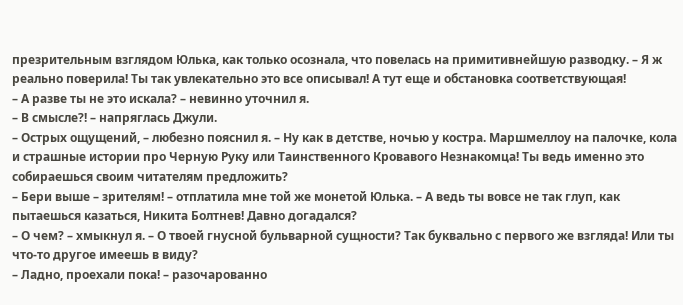презрительным взглядом Юлька, как только осознала, что повелась на примитивнейшую разводку. – Я ж реально поверила! Ты так увлекательно это все описывал! А тут еще и обстановка соответствующая!
– А разве ты не это искала? – невинно уточнил я.
– В смысле?! – напряглась Джули.
– Острых ощущений, – любезно пояснил я. – Ну как в детстве, ночью у костра. Маршмеллоу на палочке, кола и страшные истории про Черную Руку или Таинственного Кровавого Незнакомца! Ты ведь именно это собираешься своим читателям предложить?
– Бери выше – зрителям! – отплатила мне той же монетой Юлька. – А ведь ты вовсе не так глуп, как пытаешься казаться, Никита Болтнев! Давно догадался?
– О чем? – хмыкнул я. – О твоей гнусной бульварной сущности? Так буквально с первого же взгляда! Или ты что-то другое имеешь в виду?
– Ладно, проехали пока! – разочарованно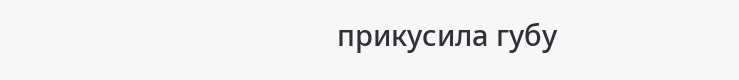прикусила губу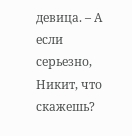девица. – А если серьезно, Никит, что скажешь?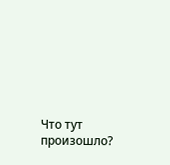Что тут произошло?